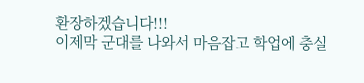환장하겠습니다!!!
이제막 군대를 나와서 마음잡고 학업에 충실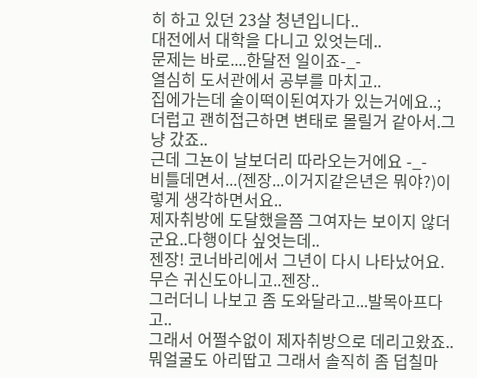히 하고 있던 23살 청년입니다..
대전에서 대학을 다니고 있엇는데..
문제는 바로....한달전 일이죠-_-
열심히 도서관에서 공부를 마치고..
집에가는데 술이떡이된여자가 있는거에요..;
더럽고 괜히접근하면 변태로 몰릴거 같아서.그냥 갔죠..
근데 그뇬이 날보더리 따라오는거에요 -_-
비틀데면서...(젠장...이거지같은년은 뭐야?)이렇게 생각하면서요..
제자취방에 도달했을쯤 그여자는 보이지 않더군요..다행이다 싶엇는데..
젠장! 코너바리에서 그년이 다시 나타났어요.
무슨 귀신도아니고..젠장..
그러더니 나보고 좀 도와달라고...발목아프다고..
그래서 어쩔수없이 제자취방으로 데리고왔죠..
뭐얼굴도 아리땁고 그래서 솔직히 좀 덥칠마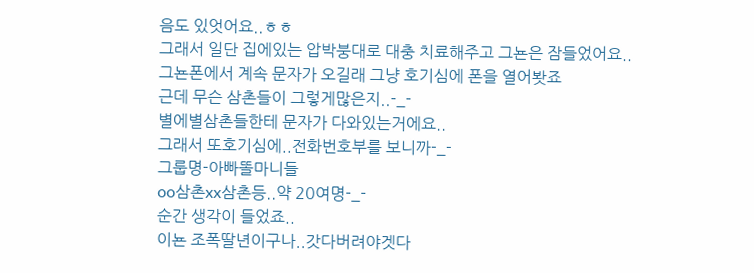음도 있엇어요..ㅎㅎ
그래서 일단 집에있는 압박붕대로 대충 치료해주고 그뇬은 잠들었어요..
그뇬폰에서 계속 문자가 오길래 그냥 호기심에 폰을 열어봣죠
근데 무슨 삼촌들이 그렇게많은지..-_-
별에별삼촌들한테 문자가 다와있는거에요..
그래서 또호기심에..전화번호부를 보니까-_-
그룹명-아빠똘마니들
oo삼촌xx삼촌등..약 20여명-_-
순간 생각이 들었죠..
이뇬 조폭딸년이구나..갓다버려야겟다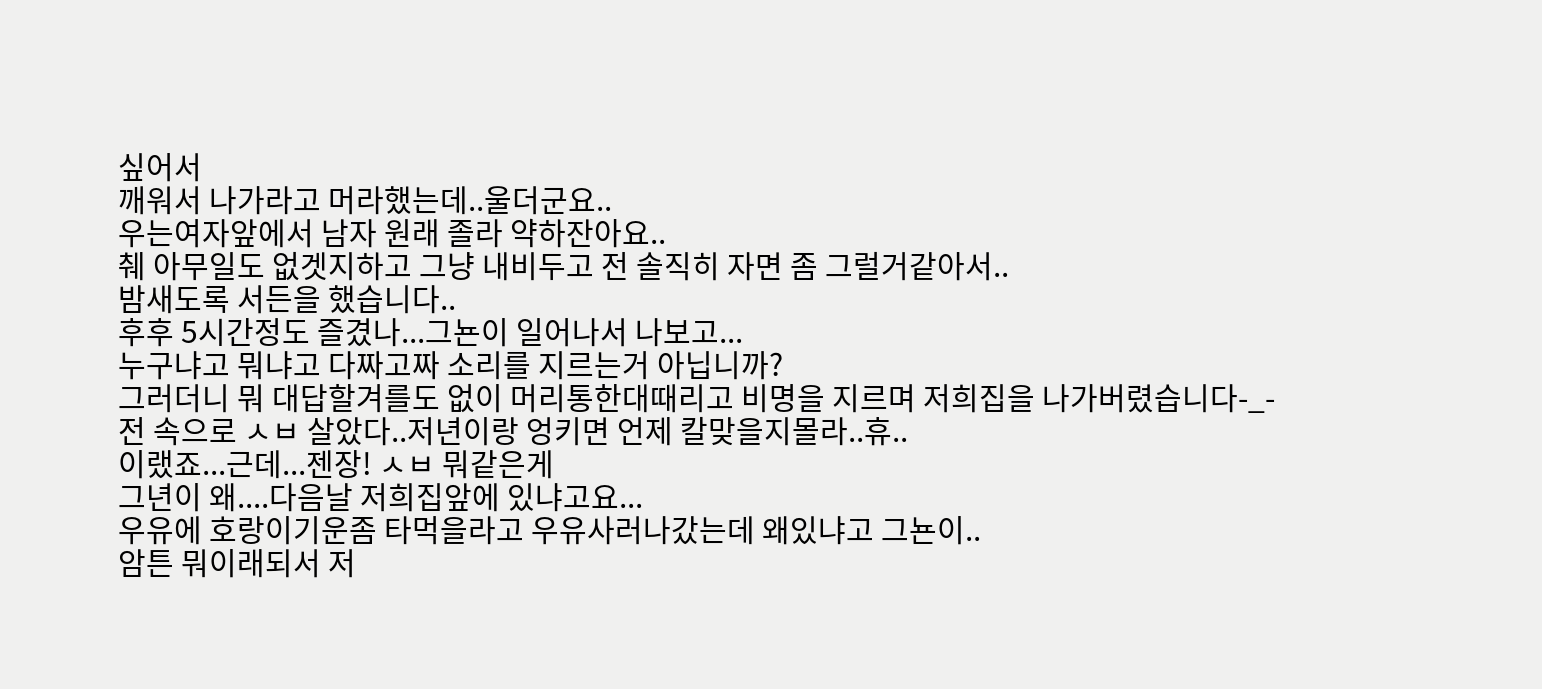싶어서
깨워서 나가라고 머라했는데..울더군요..
우는여자앞에서 남자 원래 졸라 약하잔아요..
췌 아무일도 없겟지하고 그냥 내비두고 전 솔직히 자면 좀 그럴거같아서..
밤새도록 서든을 했습니다..
후후 5시간정도 즐겼나...그뇬이 일어나서 나보고...
누구냐고 뭐냐고 다짜고짜 소리를 지르는거 아닙니까?
그러더니 뭐 대답할겨를도 없이 머리통한대때리고 비명을 지르며 저희집을 나가버렸습니다-_-
전 속으로 ㅅㅂ 살았다..저년이랑 엉키면 언제 칼맞을지몰라..휴..
이랬죠...근데...젠장! ㅅㅂ 뭐같은게
그년이 왜....다음날 저희집앞에 있냐고요...
우유에 호랑이기운좀 타먹을라고 우유사러나갔는데 왜있냐고 그뇬이..
암튼 뭐이래되서 저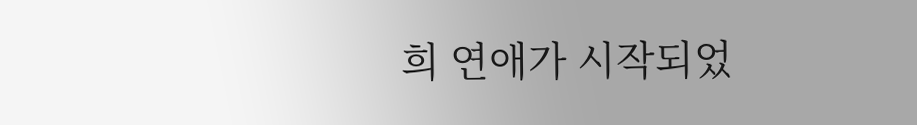희 연애가 시작되었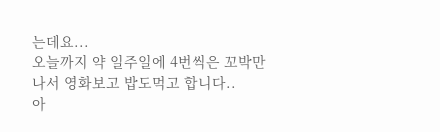는데요...
오늘까지 약 일주일에 4번씩은 꼬박만나서 영화보고 밥도먹고 합니다..
아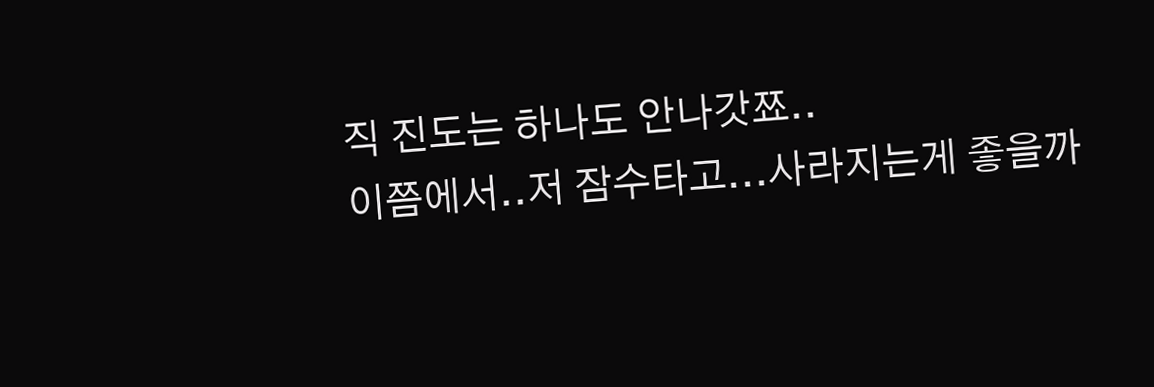직 진도는 하나도 안나갓쬬..
이쯤에서..저 잠수타고...사라지는게 좋을까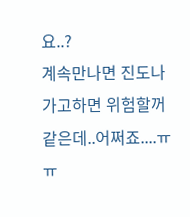요..?
계속만나면 진도나가고하면 위험할꺼같은데..어쩌죠....ㅠㅠ